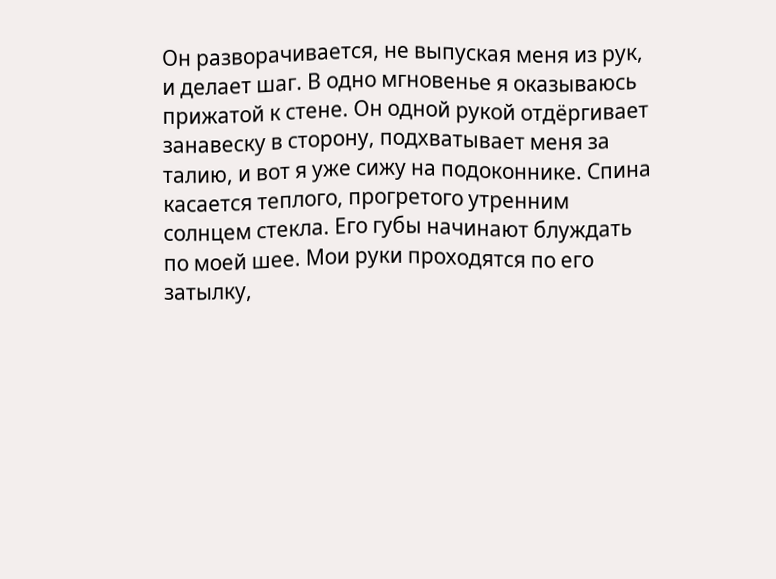Он разворачивается, не выпуская меня из рук, и делает шаг. В одно мгновенье я оказываюсь прижатой к стене. Он одной рукой отдёргивает занавеску в сторону, подхватывает меня за талию, и вот я уже сижу на подоконнике. Спина касается теплого, прогретого утренним солнцем стекла. Его губы начинают блуждать по моей шее. Мои руки проходятся по его затылку,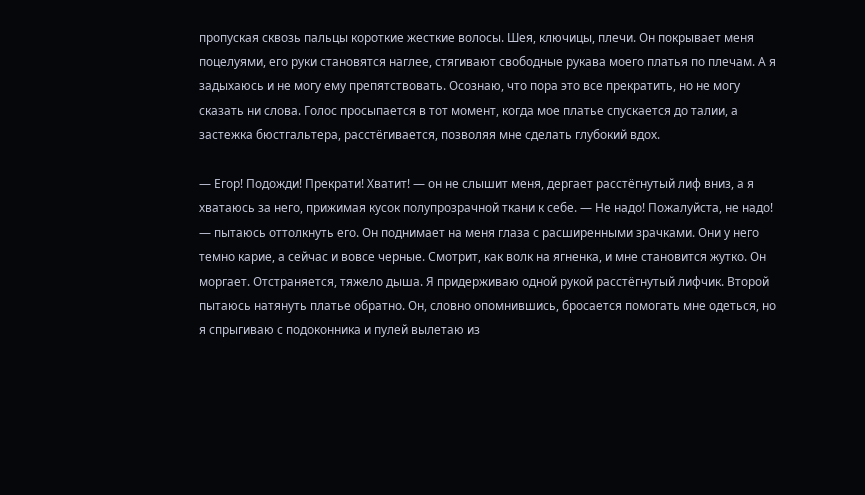пропуская сквозь пальцы короткие жесткие волосы. Шея, ключицы, плечи. Он покрывает меня поцелуями, его руки становятся наглее, стягивают свободные рукава моего платья по плечам. А я задыхаюсь и не могу ему препятствовать. Осознаю, что пора это все прекратить, но не могу сказать ни слова. Голос просыпается в тот момент, когда мое платье спускается до талии, а застежка бюстгальтера, расстёгивается, позволяя мне сделать глубокий вдох.

— Егор! Подожди! Прекрати! Хватит! — он не слышит меня, дергает расстёгнутый лиф вниз, а я хватаюсь за него, прижимая кусок полупрозрачной ткани к себе. — Не надо! Пожалуйста, не надо! — пытаюсь оттолкнуть его. Он поднимает на меня глаза с расширенными зрачками. Они у него темно карие, а сейчас и вовсе черные. Смотрит, как волк на ягненка, и мне становится жутко. Он моргает. Отстраняется, тяжело дыша. Я придерживаю одной рукой расстёгнутый лифчик. Второй пытаюсь натянуть платье обратно. Он, словно опомнившись, бросается помогать мне одеться, но я спрыгиваю с подоконника и пулей вылетаю из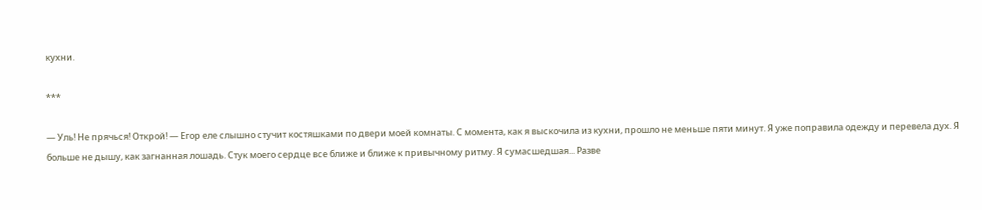кухни.

***

— Уль! Не прячься! Открой! — Егор еле слышно стучит костяшками по двери моей комнаты. С момента, как я выскочила из кухни, прошло не меньше пяти минут. Я уже поправила одежду и перевела дух. Я больше не дышу, как загнанная лошадь. Стук моего сердце все ближе и ближе к привычному ритму. Я сумасшедшая... Разве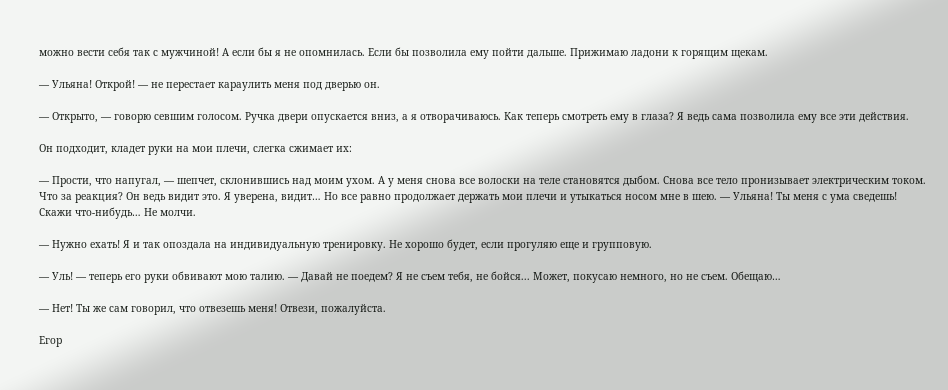можно вести себя так с мужчиной! А если бы я не опомнилась. Если бы позволила ему пойти дальше. Прижимаю ладони к горящим щекам.

— Ульяна! Открой! — не перестает караулить меня под дверью он.

— Открыто, — говорю севшим голосом. Ручка двери опускается вниз, а я отворачиваюсь. Как теперь смотреть ему в глаза? Я ведь сама позволила ему все эти действия.

Он подходит, кладет руки на мои плечи, слегка сжимает их:

— Прости, что напугал, — шепчет, склонившись над моим ухом. А у меня снова все волоски на теле становятся дыбом. Снова все тело пронизывает электрическим током. Что за реакция? Он ведь видит это. Я уверена, видит… Но все равно продолжает держать мои плечи и утыкаться носом мне в шею. — Ульяна! Ты меня с ума сведешь! Скажи что-нибудь… Не молчи.

— Нужно ехать! Я и так опоздала на индивидуальную тренировку. Не хорошо будет, если прогуляю еще и групповую.

— Уль! — теперь его руки обвивают мою талию. — Давай не поедем? Я не съем тебя, не бойся... Может, покусаю немного, но не съем. Обещаю…

— Нет! Ты же сам говорил, что отвезешь меня! Отвези, пожалуйста.

Егор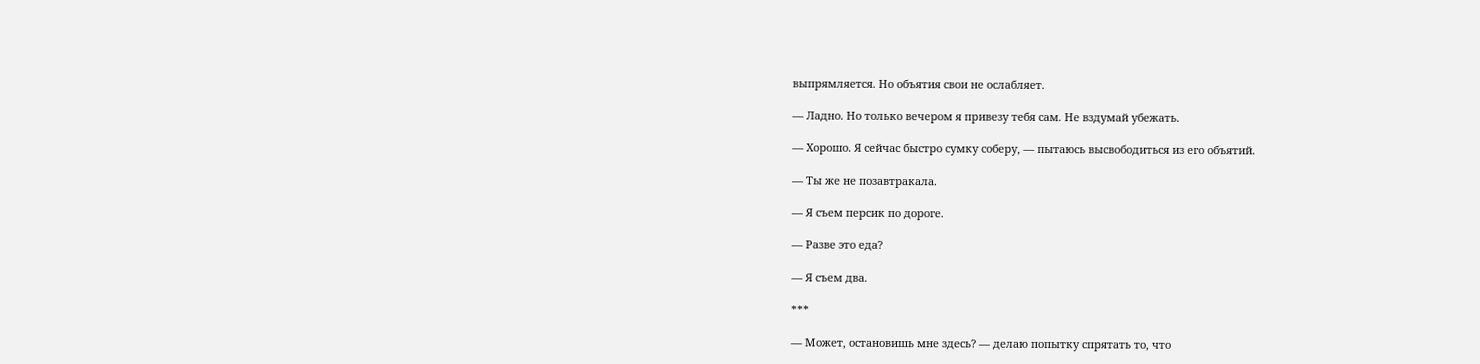выпрямляется. Но объятия свои не ослабляет.

— Ладно. Но только вечером я привезу тебя сам. Не вздумай убежать.

— Хорошо. Я сейчас быстро сумку соберу, — пытаюсь высвободиться из его объятий.

— Ты же не позавтракала.

— Я съем персик по дороге.

— Разве это еда?

— Я съем два.

***

— Может, остановишь мне здесь? — делаю попытку спрятать то, что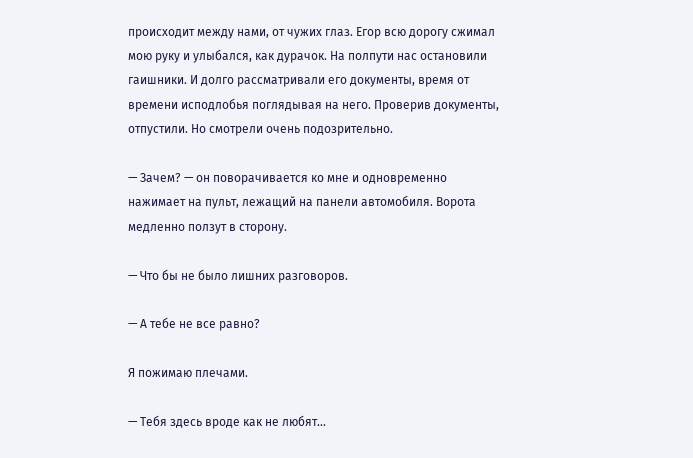происходит между нами, от чужих глаз. Егор всю дорогу сжимал мою руку и улыбался, как дурачок. На полпути нас остановили гаишники. И долго рассматривали его документы, время от времени исподлобья поглядывая на него. Проверив документы, отпустили. Но смотрели очень подозрительно.

— Зачем? — он поворачивается ко мне и одновременно нажимает на пульт, лежащий на панели автомобиля. Ворота медленно ползут в сторону.

— Что бы не было лишних разговоров.

— А тебе не все равно?

Я пожимаю плечами.

— Тебя здесь вроде как не любят...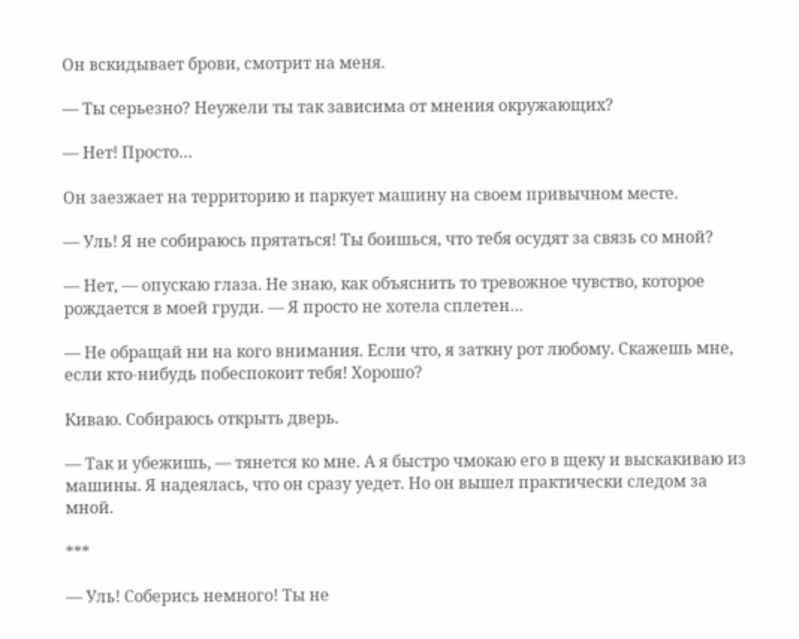Он вскидывает брови, смотрит на меня.

— Ты серьезно? Неужели ты так зависима от мнения окружающих?

— Нет! Просто…

Он заезжает на территорию и паркует машину на своем привычном месте.

— Уль! Я не собираюсь прятаться! Ты боишься, что тебя осудят за связь со мной?

— Нет, — опускаю глаза. Не знаю, как объяснить то тревожное чувство, которое рождается в моей груди. — Я просто не хотела сплетен…

— Не обращай ни на кого внимания. Если что, я заткну рот любому. Скажешь мне, если кто-нибудь побеспокоит тебя! Хорошо?

Киваю. Собираюсь открыть дверь.

— Так и убежишь, — тянется ко мне. А я быстро чмокаю его в щеку и выскакиваю из машины. Я надеялась, что он сразу уедет. Но он вышел практически следом за мной.

***

— Уль! Соберись немного! Ты не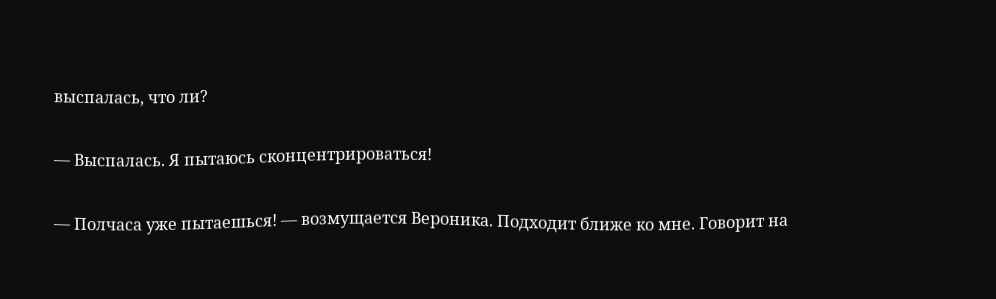выспалась, что ли?

— Выспалась. Я пытаюсь сконцентрироваться!

— Полчаса уже пытаешься! — возмущается Вероника. Подходит ближе ко мне. Говорит на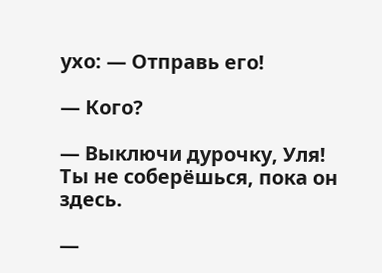ухо: — Отправь его!

— Кого?

— Выключи дурочку, Уля! Ты не соберёшься, пока он здесь.

—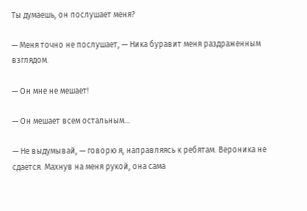Ты думаешь, он послушает меня?

— Меня точно не послушает, — Ника буравит меня раздраженным взглядом.

— Он мне не мешает!

— Он мешает всем остальным…

— Не выдумывай, — говорю я, направляясь к ребятам. Вероника не сдается. Махнув на меня рукой, она сама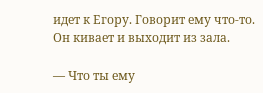идет к Егору. Говорит ему что-то. Он кивает и выходит из зала.

— Что ты ему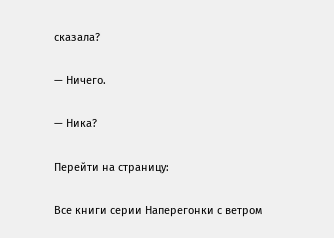сказала?

— Ничего.

— Ника?

Перейти на страницу:

Все книги серии Наперегонки с ветром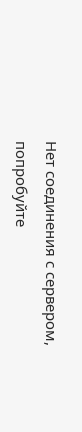Нет соединения с сервером, попробуйте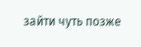зайти чуть позже